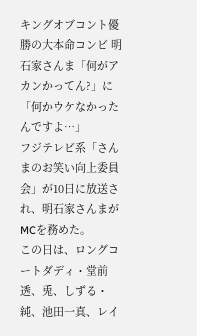キングオブコント優勝の大本命コンビ 明石家さんま「何がアカンかってん?」に「何かウケなかったんですよ…」
フジテレビ系「さんまのお笑い向上委員会」が10日に放送され、明石家さんまがMCを務めた。
この日は、ロングコートダディ・堂前透、兎、しずる・純、池田一真、レイ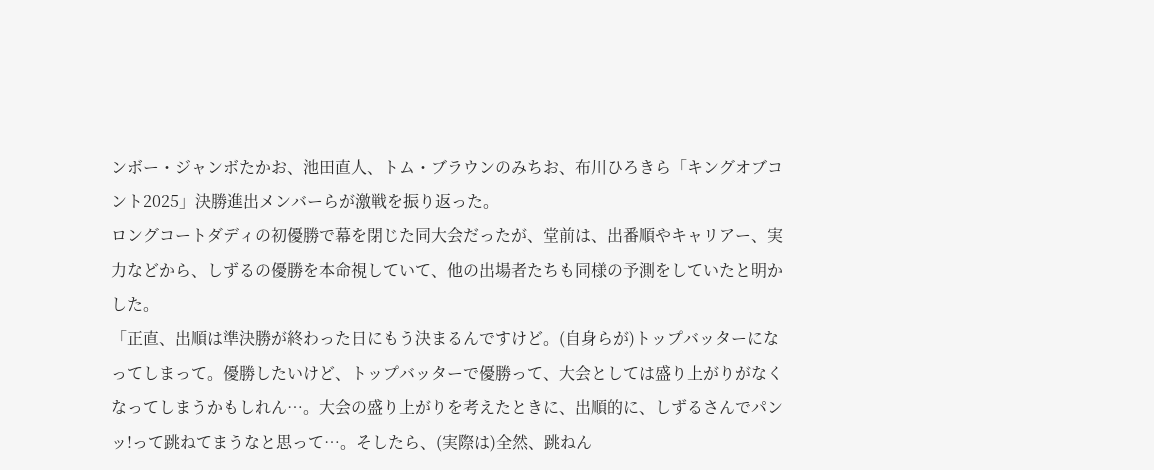ンボー・ジャンボたかお、池田直人、トム・ブラウンのみちお、布川ひろきら「キングオブコント2025」決勝進出メンバーらが激戦を振り返った。
ロングコートダディの初優勝で幕を閉じた同大会だったが、堂前は、出番順やキャリアー、実力などから、しずるの優勝を本命視していて、他の出場者たちも同様の予測をしていたと明かした。
「正直、出順は準決勝が終わった日にもう決まるんですけど。(自身らが)トップバッターになってしまって。優勝したいけど、トップバッターで優勝って、大会としては盛り上がりがなくなってしまうかもしれん…。大会の盛り上がりを考えたときに、出順的に、しずるさんでパンッ!って跳ねてまうなと思って…。そしたら、(実際は)全然、跳ねん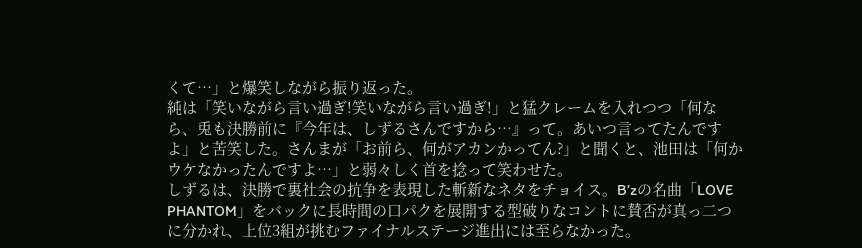くて…」と爆笑しながら振り返った。
純は「笑いながら言い過ぎ!笑いながら言い過ぎ!」と猛クレームを入れつつ「何なら、兎も決勝前に『今年は、しずるさんですから…』って。あいつ言ってたんですよ」と苦笑した。さんまが「お前ら、何がアカンかってん?」と聞くと、池田は「何かウケなかったんですよ…」と弱々しく首を捻って笑わせた。
しずるは、決勝で裏社会の抗争を表現した斬新なネタをチョイス。B’zの名曲「LOVE PHANTOM」をバックに長時間の口パクを展開する型破りなコントに賛否が真っ二つに分かれ、上位3組が挑むファイナルステージ進出には至らなかった。